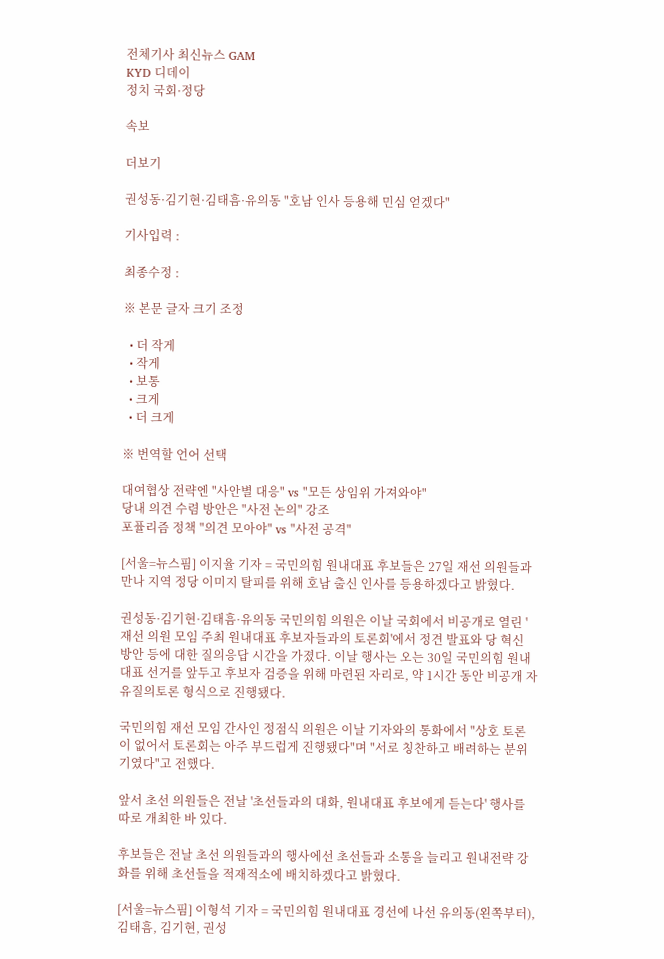전체기사 최신뉴스 GAM
KYD 디데이
정치 국회·정당

속보

더보기

권성동·김기현·김태흠·유의동 "호남 인사 등용해 민심 얻겠다"

기사입력 :

최종수정 :

※ 본문 글자 크기 조정

  • 더 작게
  • 작게
  • 보통
  • 크게
  • 더 크게

※ 번역할 언어 선택

대여협상 전략엔 "사안별 대응" vs "모든 상임위 가져와야"
당내 의견 수렴 방안은 "사전 논의" 강조
포퓰리즘 정책 "의견 모아야" vs "사전 공격"

[서울=뉴스핌] 이지율 기자 = 국민의힘 원내대표 후보들은 27일 재선 의원들과 만나 지역 정당 이미지 탈피를 위해 호남 출신 인사를 등용하겠다고 밝혔다.

권성동·김기현·김태흠·유의동 국민의힘 의원은 이날 국회에서 비공개로 열린 '재선 의원 모임 주최 원내대표 후보자들과의 토론회'에서 정견 발표와 당 혁신 방안 등에 대한 질의응답 시간을 가졌다. 이날 행사는 오는 30일 국민의힘 원내대표 선거를 앞두고 후보자 검증을 위해 마련된 자리로, 약 1시간 동안 비공개 자유질의토론 형식으로 진행됐다.

국민의힘 재선 모임 간사인 정점식 의원은 이날 기자와의 통화에서 "상호 토론이 없어서 토론회는 아주 부드럽게 진행됐다"며 "서로 칭찬하고 배려하는 분위기였다"고 전했다.

앞서 초선 의원들은 전날 '초선들과의 대화, 원내대표 후보에게 듣는다' 행사를 따로 개최한 바 있다.

후보들은 전날 초선 의원들과의 행사에선 초선들과 소통을 늘리고 원내전략 강화를 위해 초선들을 적재적소에 배치하겠다고 밝혔다.

[서울=뉴스핌] 이형석 기자 = 국민의힘 원내대표 경선에 나선 유의동(왼쪽부터), 김태흠, 김기현, 권성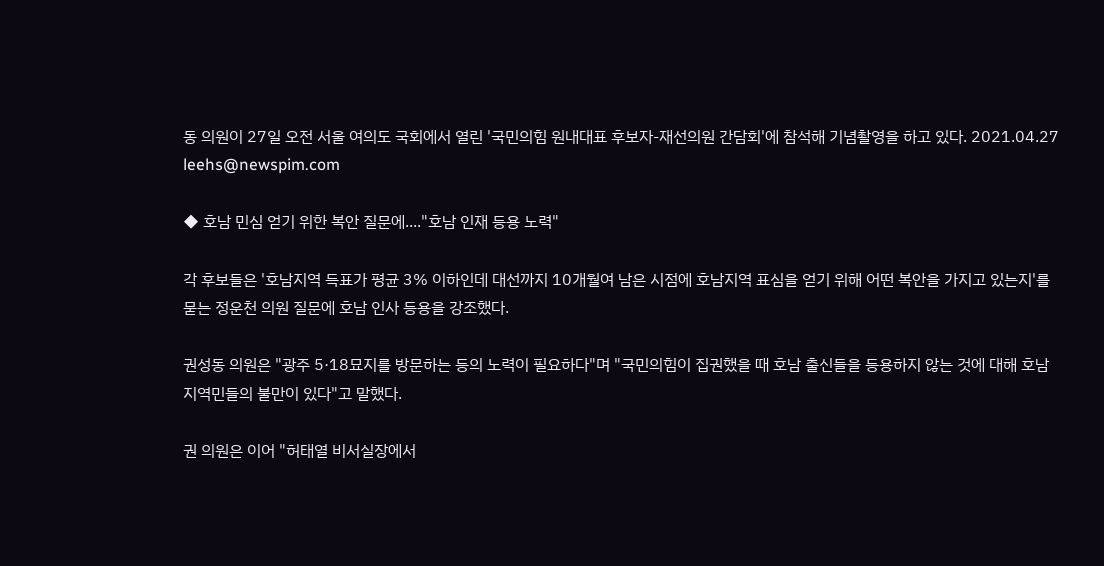동 의원이 27일 오전 서울 여의도 국회에서 열린 '국민의힘 원내대표 후보자-재선의원 간담회'에 참석해 기념촬영을 하고 있다. 2021.04.27 leehs@newspim.com

◆ 호남 민심 얻기 위한 복안 질문에...."호남 인재 등용 노력"

각 후보들은 '호남지역 득표가 평균 3% 이하인데 대선까지 10개월여 남은 시점에 호남지역 표심을 얻기 위해 어떤 복안을 가지고 있는지'를 묻는 정운천 의원 질문에 호남 인사 등용을 강조했다.

권성동 의원은 "광주 5·18묘지를 방문하는 등의 노력이 필요하다"며 "국민의힘이 집권했을 때 호남 출신들을 등용하지 않는 것에 대해 호남 지역민들의 불만이 있다"고 말했다.

권 의원은 이어 "허태열 비서실장에서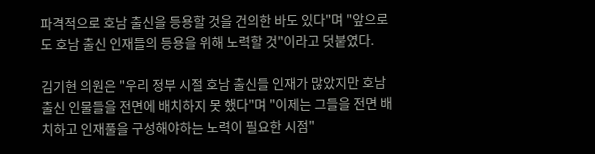파격적으로 호남 출신을 등용할 것을 건의한 바도 있다"며 "앞으로도 호남 출신 인재들의 등용을 위해 노력할 것"이라고 덧붙였다.

김기현 의원은 "우리 정부 시절 호남 출신들 인재가 많았지만 호남 출신 인물들을 전면에 배치하지 못 했다"며 "이제는 그들을 전면 배치하고 인재풀을 구성해야하는 노력이 필요한 시점"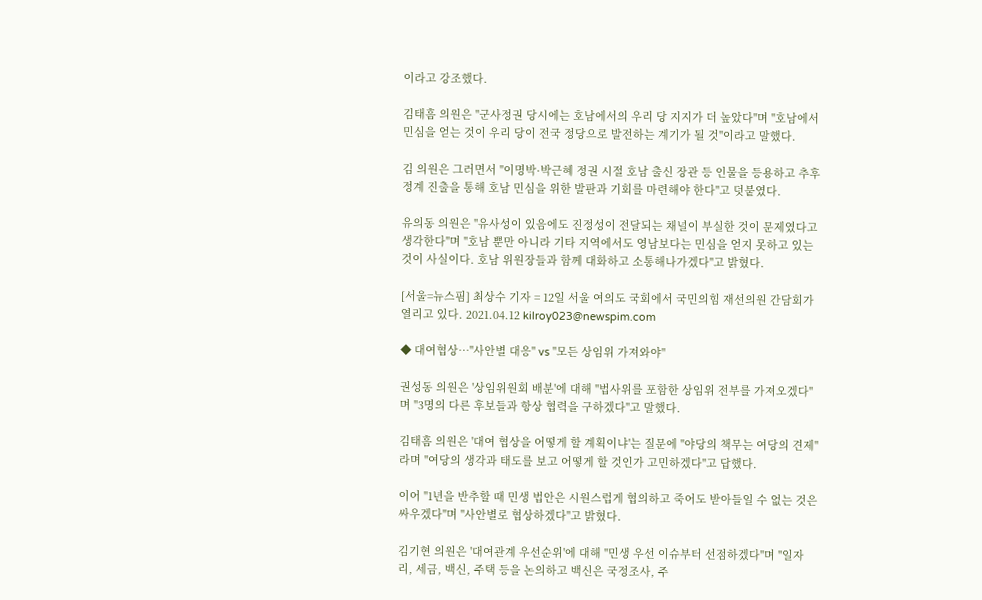이라고 강조했다.

김태흠 의원은 "군사정권 당시에는 호남에서의 우리 당 지지가 더 높았다"며 "호남에서 민심을 얻는 것이 우리 당이 전국 정당으로 발전하는 계기가 될 것"이라고 말했다.

김 의원은 그러면서 "이명박·박근혜 정권 시절 호남 출신 장관 등 인물을 등용하고 추후 정계 진출을 통해 호남 민심을 위한 발판과 기회를 마련해야 한다"고 덧붙였다.

유의동 의원은 "유사성이 있음에도 진정성이 전달되는 채널이 부실한 것이 문제였다고 생각한다"며 "호남 뿐만 아니라 기타 지역에서도 영남보다는 민심을 얻지 못하고 있는 것이 사실이다. 호남 위원장들과 함께 대화하고 소통해나가겠다"고 밝혔다.

[서울=뉴스핌] 최상수 기자 = 12일 서울 여의도 국회에서 국민의힘 재선의원 간담회가 열리고 있다. 2021.04.12 kilroy023@newspim.com

◆ 대여협상…"사안별 대응" vs "모든 상임위 가져와야"

권성동 의원은 '상임위원회 배분'에 대해 "법사위를 포함한 상임위 전부를 가져오겠다"며 "3명의 다른 후보들과 항상 협력을 구하겠다"고 말했다.

김태흠 의원은 '대여 협상을 어떻게 할 계획이냐'는 질문에 "야당의 책무는 여당의 견제"라며 "여당의 생각과 태도를 보고 어떻게 할 것인가 고민하겠다"고 답했다.

이어 "1년을 반추할 때 민생 법안은 시원스럽게 협의하고 죽어도 받아들일 수 없는 것은 싸우겠다"며 "사안별로 협상하겠다"고 밝혔다.

김기현 의원은 '대여관계 우선순위'에 대해 "민생 우선 이슈부터 선점하겠다"며 "일자리, 세금, 백신, 주택 등을 논의하고 백신은 국정조사, 주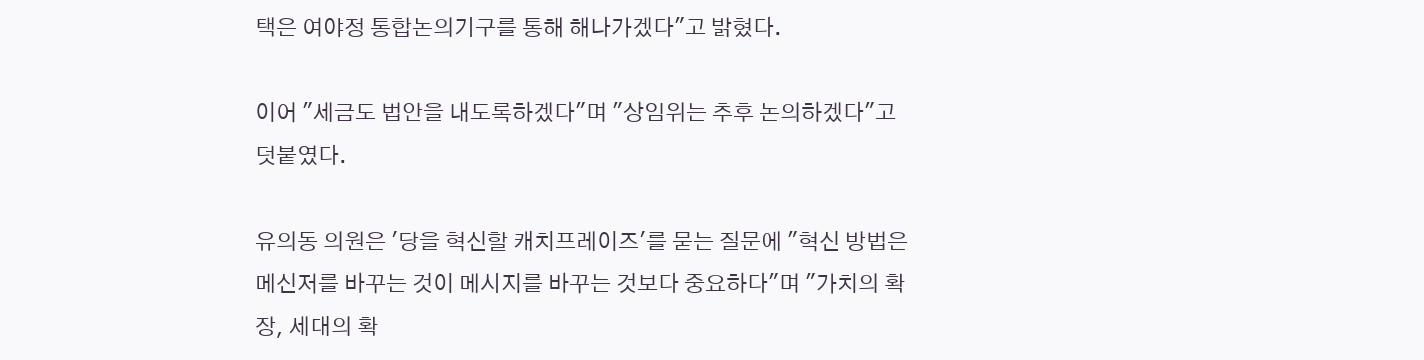택은 여야정 통합논의기구를 통해 해나가겠다"고 밝혔다.

이어 "세금도 법안을 내도록하겠다"며 "상임위는 추후 논의하겠다"고 덧붙였다.

유의동 의원은 '당을 혁신할 캐치프레이즈'를 묻는 질문에 "혁신 방법은 메신저를 바꾸는 것이 메시지를 바꾸는 것보다 중요하다"며 "가치의 확장, 세대의 확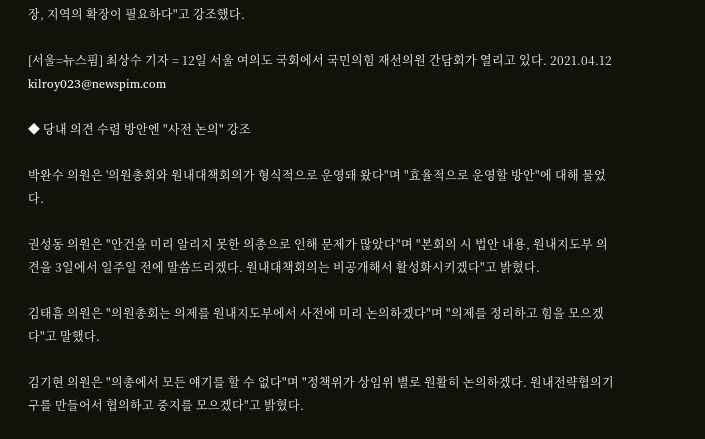장, 지역의 확장이 필요하다"고 강조했다.

[서울=뉴스핌] 최상수 기자 = 12일 서울 여의도 국회에서 국민의힘 재선의원 간담회가 열리고 있다. 2021.04.12 kilroy023@newspim.com

◆ 당내 의견 수렴 방안엔 "사전 논의" 강조

박완수 의원은 '의원총회와 원내대책회의가 형식적으로 운영돼 왔다"며 "효율적으로 운영할 방안"에 대해 물었다.

권성동 의원은 "안건을 미리 알리지 못한 의총으로 인해 문제가 많았다"며 "본회의 시 법안 내용, 원내지도부 의견을 3일에서 일주일 전에 말씀드리겠다. 원내대책회의는 비공개해서 활성화시키겠다"고 밝혔다.

김태흠 의원은 "의원총회는 의제를 원내지도부에서 사전에 미리 논의하겠다"며 "의제를 정리하고 힘을 모으겠다"고 말했다.

김기현 의원은 "의총에서 모든 얘기를 할 수 없다"며 "정책위가 상임위 별로 원활히 논의하겠다. 원내전략협의기구를 만들어서 협의하고 중지를 모으겠다"고 밝혔다.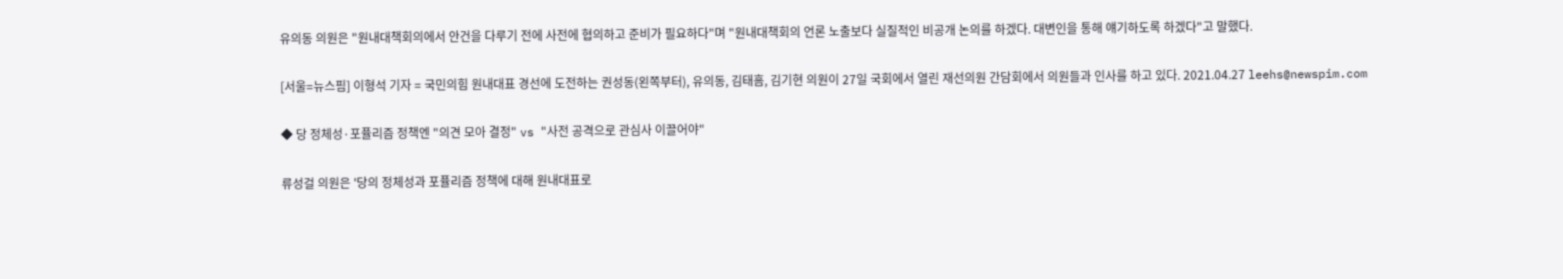유의동 의원은 "원내대책회의에서 안건을 다루기 전에 사전에 협의하고 준비가 필요하다"며 "원내대책회의 언론 노출보다 실질적인 비공개 논의를 하겠다. 대변인을 통해 얘기하도록 하겠다"고 말했다.

[서울=뉴스핌] 이형석 기자 = 국민의힘 원내대표 경선에 도전하는 권성동(왼쪽부터), 유의동, 김태흠, 김기현 의원이 27일 국회에서 열린 재선의원 간담회에서 의원들과 인사를 하고 있다. 2021.04.27 leehs@newspim.com

◆ 당 정체성·포퓰리즘 정책엔 "의견 모아 결정" vs "사전 공격으로 관심사 이끌어야"

류성걸 의원은 '당의 정체성과 포퓰리즘 정책에 대해 원내대표로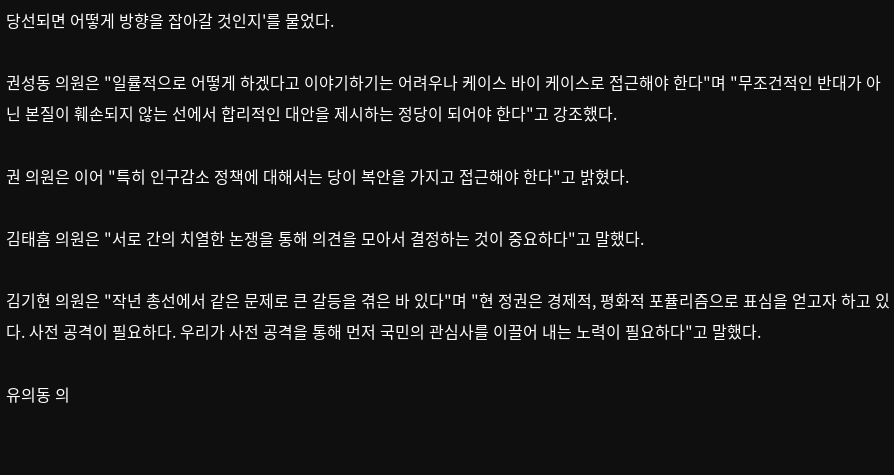당선되면 어떻게 방향을 잡아갈 것인지'를 물었다.

권성동 의원은 "일률적으로 어떻게 하겠다고 이야기하기는 어려우나 케이스 바이 케이스로 접근해야 한다"며 "무조건적인 반대가 아닌 본질이 훼손되지 않는 선에서 합리적인 대안을 제시하는 정당이 되어야 한다"고 강조했다.

권 의원은 이어 "특히 인구감소 정책에 대해서는 당이 복안을 가지고 접근해야 한다"고 밝혔다.

김태흠 의원은 "서로 간의 치열한 논쟁을 통해 의견을 모아서 결정하는 것이 중요하다"고 말했다.

김기현 의원은 "작년 총선에서 같은 문제로 큰 갈등을 겪은 바 있다"며 "현 정권은 경제적, 평화적 포퓰리즘으로 표심을 얻고자 하고 있다. 사전 공격이 필요하다. 우리가 사전 공격을 통해 먼저 국민의 관심사를 이끌어 내는 노력이 필요하다"고 말했다.

유의동 의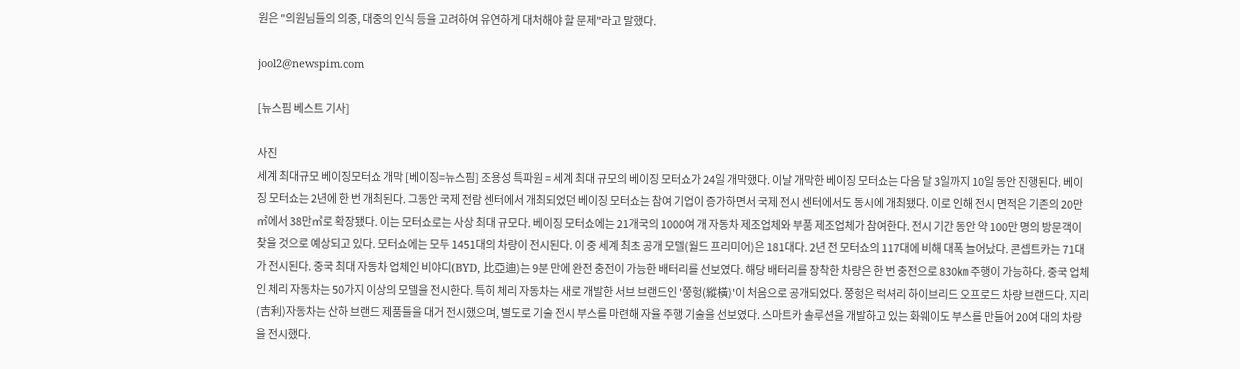원은 "의원님들의 의중, 대중의 인식 등을 고려하여 유연하게 대처해야 할 문제"라고 말했다.

jool2@newspim.com

[뉴스핌 베스트 기사]

사진
세계 최대규모 베이징모터쇼 개막 [베이징=뉴스핌] 조용성 특파원 = 세계 최대 규모의 베이징 모터쇼가 24일 개막했다. 이날 개막한 베이징 모터쇼는 다음 달 3일까지 10일 동안 진행된다. 베이징 모터쇼는 2년에 한 번 개최된다. 그동안 국제 전람 센터에서 개최되었던 베이징 모터쇼는 참여 기업이 증가하면서 국제 전시 센터에서도 동시에 개최됐다. 이로 인해 전시 면적은 기존의 20만㎡에서 38만㎡로 확장됐다. 이는 모터쇼로는 사상 최대 규모다. 베이징 모터쇼에는 21개국의 1000여 개 자동차 제조업체와 부품 제조업체가 참여한다. 전시 기간 동안 약 100만 명의 방문객이 찾을 것으로 예상되고 있다. 모터쇼에는 모두 1451대의 차량이 전시된다. 이 중 세계 최초 공개 모델(월드 프리미어)은 181대다. 2년 전 모터쇼의 117대에 비해 대폭 늘어났다. 콘셉트카는 71대가 전시된다. 중국 최대 자동차 업체인 비야디(BYD, 比亞迪)는 9분 만에 완전 충전이 가능한 배터리를 선보였다. 해당 배터리를 장착한 차량은 한 번 충전으로 830㎞ 주행이 가능하다. 중국 업체인 체리 자동차는 50가지 이상의 모델을 전시한다. 특히 체리 자동차는 새로 개발한 서브 브랜드인 '쭝헝(縱橫)'이 처음으로 공개되었다. 쭝헝은 럭셔리 하이브리드 오프로드 차량 브랜드다. 지리(吉利)자동차는 산하 브랜드 제품들을 대거 전시했으며, 별도로 기술 전시 부스를 마련해 자율 주행 기술을 선보였다. 스마트카 솔루션을 개발하고 있는 화웨이도 부스를 만들어 20여 대의 차량을 전시했다.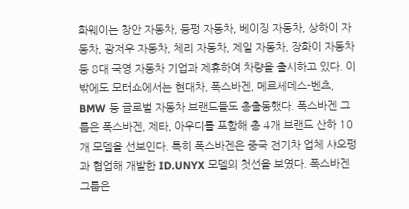화웨이는 창안 자동차, 둥펑 자동차, 베이징 자동차, 상하이 자동차, 광저우 자동차, 체리 자동차, 제일 자동차, 장화이 자동차 등 8대 국영 자동차 기업과 제휴하여 차량을 출시하고 있다. 이 밖에도 모터쇼에서는 현대차, 폭스바겐, 메르세데스-벤츠, BMW 등 글로벌 자동차 브랜드들도 총출동했다. 폭스바겐 그룹은 폭스바겐, 제타, 아우디를 포함해 총 4개 브랜드 산하 10개 모델을 선보인다. 특히 폭스바겐은 중국 전기차 업체 샤오펑과 협업해 개발한 ID.UNYX 모델의 첫선을 보였다. 폭스바겐 그룹은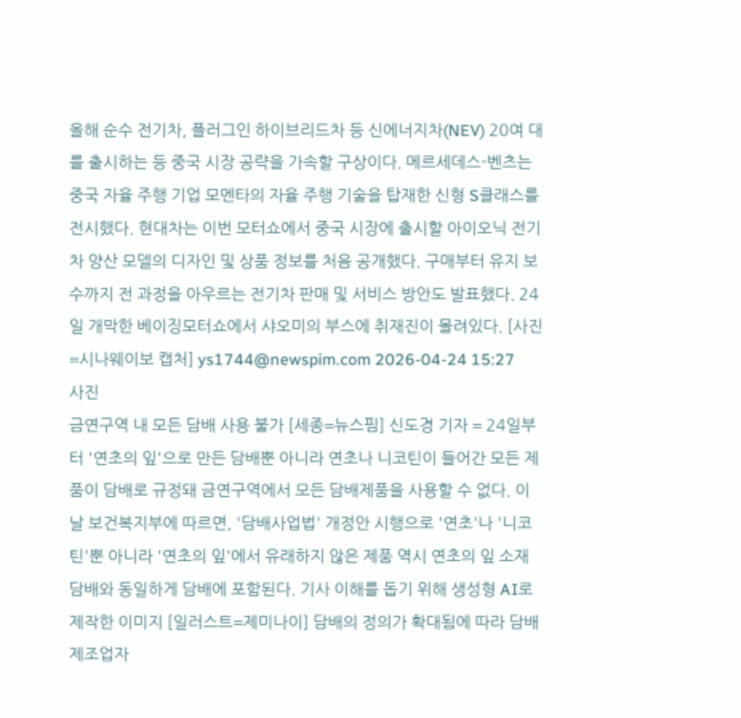올해 순수 전기차, 플러그인 하이브리드차 등 신에너지차(NEV) 20여 대를 출시하는 등 중국 시장 공략을 가속할 구상이다. 메르세데스-벤츠는 중국 자율 주행 기업 모멘타의 자율 주행 기술을 탑재한 신형 S클래스를 전시했다. 현대차는 이번 모터쇼에서 중국 시장에 출시할 아이오닉 전기차 양산 모델의 디자인 및 상품 정보를 처음 공개했다. 구매부터 유지 보수까지 전 과정을 아우르는 전기차 판매 및 서비스 방안도 발표했다. 24일 개막한 베이징모터쇼에서 샤오미의 부스에 취재진이 몰려있다. [사진=시나웨이보 캡처] ys1744@newspim.com 2026-04-24 15:27
사진
금연구역 내 모든 담배 사용 불가 [세종=뉴스핌] 신도경 기자 = 24일부터 '연초의 잎'으로 만든 담배뿐 아니라 연초나 니코틴이 들어간 모든 제품이 담배로 규정돼 금연구역에서 모든 담배제품을 사용할 수 없다. 이날 보건복지부에 따르면, '담배사업법' 개정안 시행으로 '연초'나 '니코틴'뿐 아니라 '연초의 잎'에서 유래하지 않은 제품 역시 연초의 잎 소재 담배와 동일하게 담배에 포함된다. 기사 이해를 돕기 위해 생성형 AI로 제작한 이미지 [일러스트=제미나이] 담배의 정의가 확대됨에 따라 담배 제조업자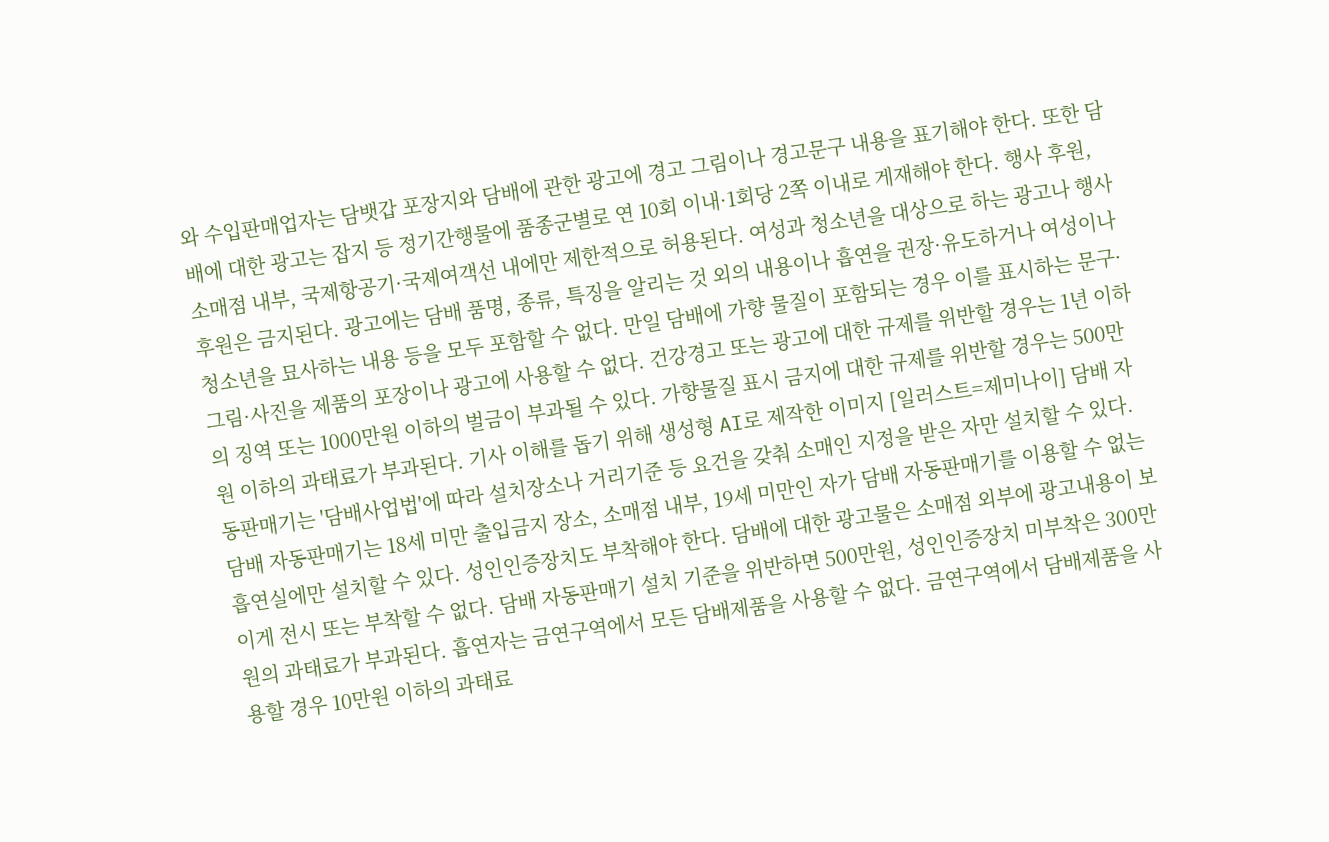와 수입판매업자는 담뱃갑 포장지와 담배에 관한 광고에 경고 그림이나 경고문구 내용을 표기해야 한다. 또한 담배에 대한 광고는 잡지 등 정기간행물에 품종군별로 연 10회 이내·1회당 2쪽 이내로 게재해야 한다. 행사 후원, 소매점 내부, 국제항공기·국제여객선 내에만 제한적으로 허용된다. 여성과 청소년을 대상으로 하는 광고나 행사 후원은 금지된다. 광고에는 담배 품명, 종류, 특징을 알리는 것 외의 내용이나 흡연을 권장·유도하거나 여성이나 청소년을 묘사하는 내용 등을 모두 포함할 수 없다. 만일 담배에 가향 물질이 포함되는 경우 이를 표시하는 문구·그림·사진을 제품의 포장이나 광고에 사용할 수 없다. 건강경고 또는 광고에 대한 규제를 위반할 경우는 1년 이하의 징역 또는 1000만원 이하의 벌금이 부과될 수 있다. 가향물질 표시 금지에 대한 규제를 위반할 경우는 500만원 이하의 과태료가 부과된다. 기사 이해를 돕기 위해 생성형 AI로 제작한 이미지 [일러스트=제미나이] 담배 자동판매기는 '담배사업법'에 따라 설치장소나 거리기준 등 요건을 갖춰 소매인 지정을 받은 자만 설치할 수 있다. 담배 자동판매기는 18세 미만 출입금지 장소, 소매점 내부, 19세 미만인 자가 담배 자동판매기를 이용할 수 없는 흡연실에만 설치할 수 있다. 성인인증장치도 부착해야 한다. 담배에 대한 광고물은 소매점 외부에 광고내용이 보이게 전시 또는 부착할 수 없다. 담배 자동판매기 설치 기준을 위반하면 500만원, 성인인증장치 미부착은 300만원의 과태료가 부과된다. 흡연자는 금연구역에서 모든 담배제품을 사용할 수 없다. 금연구역에서 담배제품을 사용할 경우 10만원 이하의 과태료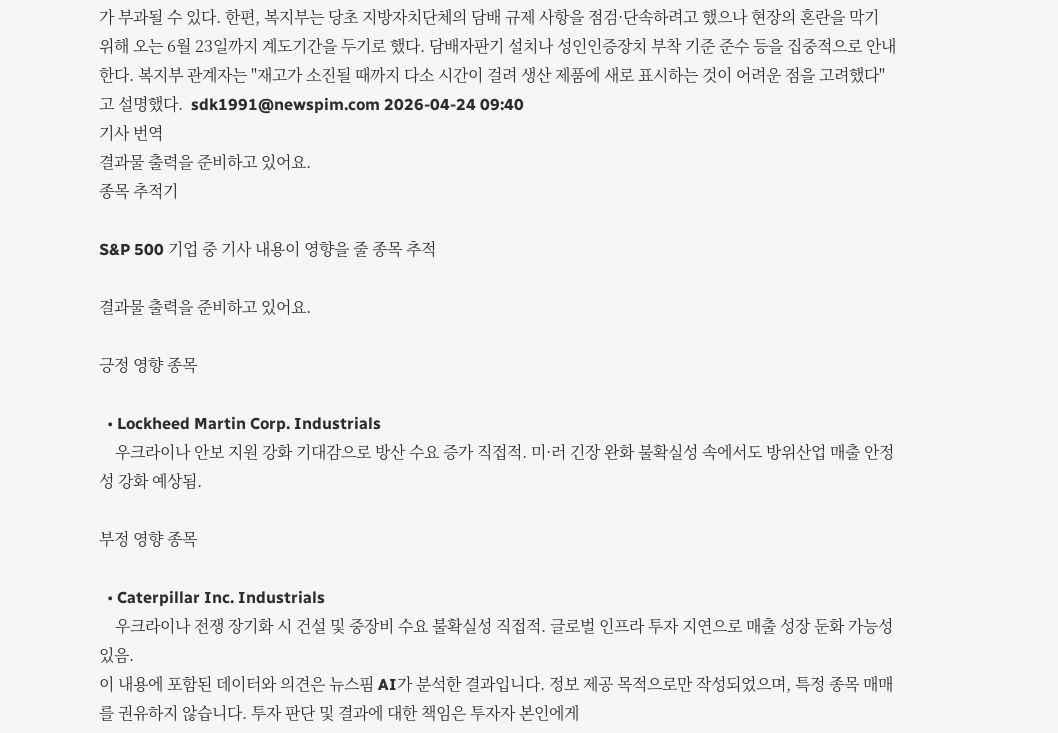가 부과될 수 있다. 한편, 복지부는 당초 지방자치단체의 담배 규제 사항을 점검·단속하려고 했으나 현장의 혼란을 막기 위해 오는 6월 23일까지 계도기간을 두기로 했다. 담배자판기 설치나 성인인증장치 부착 기준 준수 등을 집중적으로 안내한다. 복지부 관계자는 "재고가 소진될 때까지 다소 시간이 걸려 생산 제품에 새로 표시하는 것이 어려운 점을 고려했다"고 설명했다.  sdk1991@newspim.com 2026-04-24 09:40
기사 번역
결과물 출력을 준비하고 있어요.
종목 추적기

S&P 500 기업 중 기사 내용이 영향을 줄 종목 추적

결과물 출력을 준비하고 있어요.

긍정 영향 종목

  • Lockheed Martin Corp. Industrials
    우크라이나 안보 지원 강화 기대감으로 방산 수요 증가 직접적. 미·러 긴장 완화 불확실성 속에서도 방위산업 매출 안정성 강화 예상됨.

부정 영향 종목

  • Caterpillar Inc. Industrials
    우크라이나 전쟁 장기화 시 건설 및 중장비 수요 불확실성 직접적. 글로벌 인프라 투자 지연으로 매출 성장 둔화 가능성 있음.
이 내용에 포함된 데이터와 의견은 뉴스핌 AI가 분석한 결과입니다. 정보 제공 목적으로만 작성되었으며, 특정 종목 매매를 권유하지 않습니다. 투자 판단 및 결과에 대한 책임은 투자자 본인에게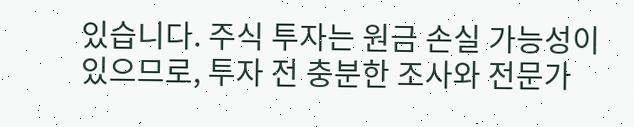있습니다. 주식 투자는 원금 손실 가능성이 있으므로, 투자 전 충분한 조사와 전문가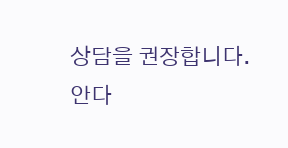상담을 권장합니다.
안다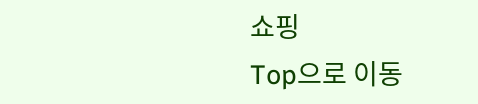쇼핑
Top으로 이동